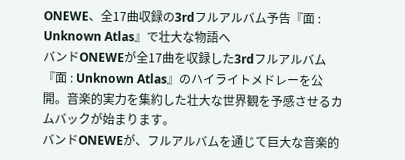ONEWE、全17曲収録の3rdフルアルバム予告『面 : Unknown Atlas』で壮大な物語へ
バンドONEWEが全17曲を収録した3rdフルアルバム『面 : Unknown Atlas』のハイライトメドレーを公開。音楽的実力を集約した壮大な世界観を予感させるカムバックが始まります。
バンドONEWEが、フルアルバムを通じて巨大な音楽的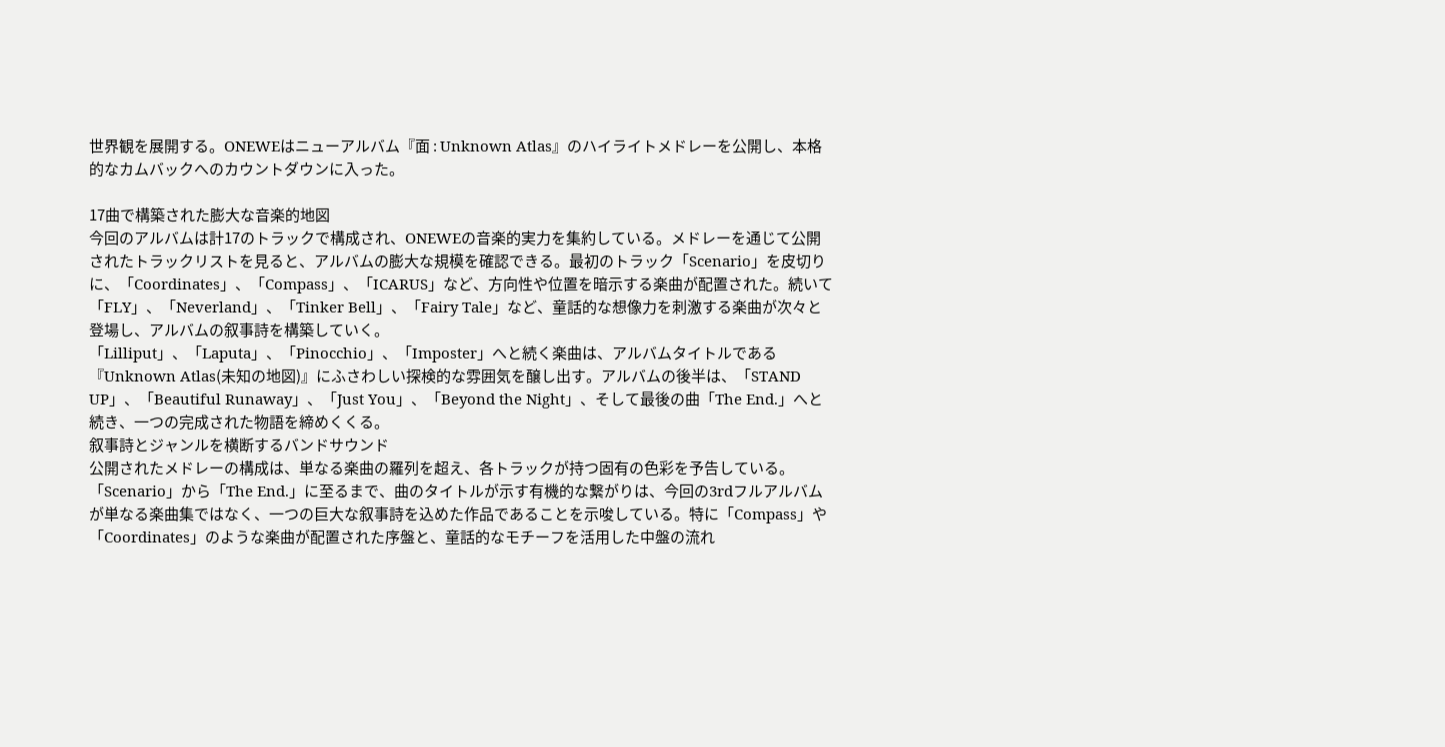世界観を展開する。ONEWEはニューアルバム『面 : Unknown Atlas』のハイライトメドレーを公開し、本格的なカムバックへのカウントダウンに入った。

17曲で構築された膨大な音楽的地図
今回のアルバムは計17のトラックで構成され、ONEWEの音楽的実力を集約している。メドレーを通じて公開されたトラックリストを見ると、アルバムの膨大な規模を確認できる。最初のトラック「Scenario」を皮切りに、「Coordinates」、「Compass」、「ICARUS」など、方向性や位置を暗示する楽曲が配置された。続いて「FLY」、「Neverland」、「Tinker Bell」、「Fairy Tale」など、童話的な想像力を刺激する楽曲が次々と登場し、アルバムの叙事詩を構築していく。
「Lilliput」、「Laputa」、「Pinocchio」、「Imposter」へと続く楽曲は、アルバムタイトルである『Unknown Atlas(未知の地図)』にふさわしい探検的な雰囲気を醸し出す。アルバムの後半は、「STAND UP」、「Beautiful Runaway」、「Just You」、「Beyond the Night」、そして最後の曲「The End.」へと続き、一つの完成された物語を締めくくる。
叙事詩とジャンルを横断するバンドサウンド
公開されたメドレーの構成は、単なる楽曲の羅列を超え、各トラックが持つ固有の色彩を予告している。「Scenario」から「The End.」に至るまで、曲のタイトルが示す有機的な繋がりは、今回の3rdフルアルバムが単なる楽曲集ではなく、一つの巨大な叙事詩を込めた作品であることを示唆している。特に「Compass」や「Coordinates」のような楽曲が配置された序盤と、童話的なモチーフを活用した中盤の流れ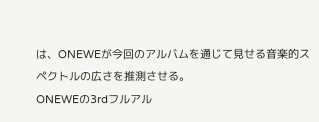は、ONEWEが今回のアルバムを通じて見せる音楽的スペクトルの広さを推測させる。
ONEWEの3rdフルアル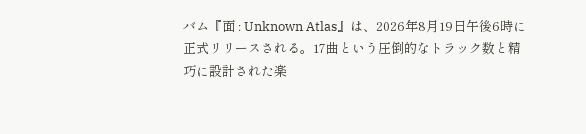バム『面 : Unknown Atlas』は、2026年8月19日午後6時に正式リリースされる。17曲という圧倒的なトラック数と精巧に設計された楽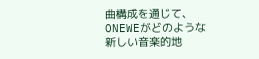曲構成を通じて、ONEWEがどのような新しい音楽的地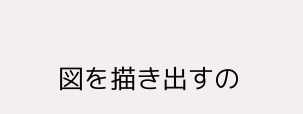図を描き出すの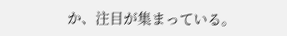か、注目が集まっている。